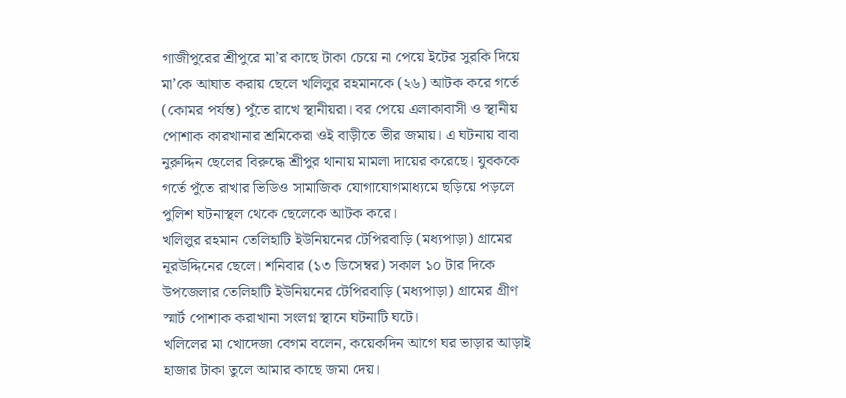গাজীপুরের শ্রীপুরে মা’র কাছে টাকা চেয়ে না পেয়ে ইটের সুরকি দিয়ে মা’কে আঘাত করায় ছেলে খলিলুর রহমানকে (২৬) আটক করে গর্তে (কোমর পর্যন্ত) পুঁতে রাখে স্থানীয়রা। বর পেয়ে এলাকাবাসী ও স্থানীয় পোশাক কারখানার শ্রমিকেরা ওই বাড়ীতে ভীর জমায়। এ ঘটনায় বাবা নুরুদ্দিন ছেলের বিরুদ্ধে শ্রীপুর থানায় মামলা দায়ের করেছে। যুবককে গর্তে পুঁতে রাখার ভিডিও সামাজিক যোগাযোগমাধ্যমে ছড়িয়ে পড়লে পুলিশ ঘটনাস্থল থেকে ছেলেকে আটক করে।
খলিলুর রহমান তেলিহাটি ইউনিয়নের টেপিরবাড়ি (মধ্যপাড়া) গ্রামের নূরউদ্দিনের ছেলে। শনিবার (১৩ ডিসেম্বর) সকাল ১০ টার দিকে উপজেলার তেলিহাটি ইউনিয়নের টেপিরবাড়ি (মধ্যপাড়া) গ্রামের গ্রীণ স্মার্ট পোশাক করাখানা সংলগ্ন স্থানে ঘটনাটি ঘটে।
খলিলের মা খোদেজা বেগম বলেন, কয়েকদিন আগে ঘর ভাড়ার আড়াই হাজার টাকা তুলে আমার কাছে জমা দেয়।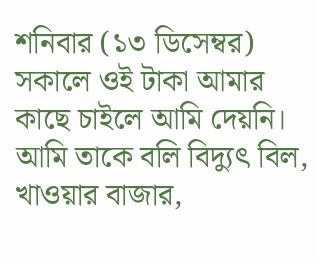শনিবার (১৩ ডিসেম্বর) সকালে ওই টাকা আমার কাছে চাইলে আমি দেয়নি। আমি তাকে বলি বিদ্যুৎ বিল, খাওয়ার বাজার,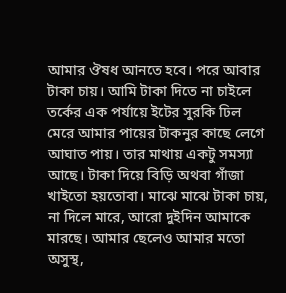আমার ঔষধ আনতে হবে। পরে আবার টাকা চায়। আমি টাকা দিতে না চাইলে তর্কের এক পর্যায়ে ইটের সুরকি ঢিল মেরে আমার পায়ের টাকনুর কাছে লেগে আঘাত পায়। তার মাথায় একটু সমস্যা আছে। টাকা দিয়ে বিড়ি অথবা গাঁজা খাইতো হয়তোবা। মাঝে মাঝে টাকা চায়, না দিলে মারে, আরো দুইদিন আমাকে মারছে। আমার ছেলেও আমার মতো অসুস্থ,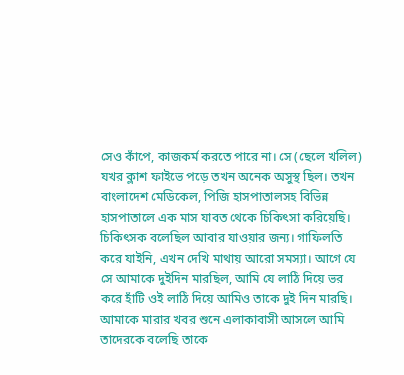সেও কাঁপে, কাজকর্ম করতে পারে না। সে (ছেলে খলিল) যখর ক্লাশ ফাইভে পড়ে তখন অনেক অসুস্থ ছিল। তখন বাংলাদেশ মেডিকেল, পিজি হাসপাতালসহ বিভিন্ন হাসপাতালে এক মাস যাবত থেকে চিকিৎসা করিয়েছি। চিকিৎসক বলেছিল আবার যাওয়ার জন্য। গাফিলতি করে যাইনি, এখন দেখি মাথায় আরো সমস্যা। আগে যে সে আমাকে দুইদিন মারছিল, আমি যে লাঠি দিয়ে ভর করে হাঁটি ওই লাঠি দিয়ে আমিও তাকে দুই দিন মারছি। আমাকে মারার খবর শুনে এলাকাবাসী আসলে আমি তাদেরকে বলেছি তাকে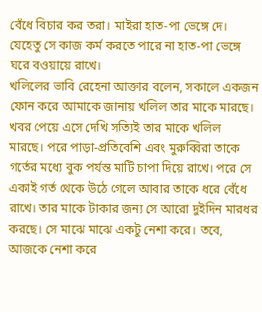বেঁধে বিচার কর তরা। মাইরা হাত-পা ভেঙ্গে দে। যেহেতু সে কাজ কর্ম করতে পারে না হাত-পা ভেঙ্গে ঘরে বওয়ায়ে রাখে।
খলিলের ভাবি রেহেনা আক্তার বলেন, সকালে একজন ফোন করে আমাকে জানায় খলিল তার মাকে মারছে। খবর পেয়ে এসে দেখি সত্যিই তার মাকে খলিল মারছে। পরে পাড়া-প্রতিবেশি এবং মুরুব্বিরা তাকে গর্তের মধ্যে বুক পর্যন্ত মাটি চাপা দিয়ে রাখে। পরে সে একাই গর্ত থেকে উঠে গেলে আবার তাকে ধরে বেঁধে রাখে। তার মাকে টাকার জন্য সে আরো দুইদিন মারধর করছে। সে মাঝে মাঝে একটু নেশা করে। তবে, আজকে নেশা করে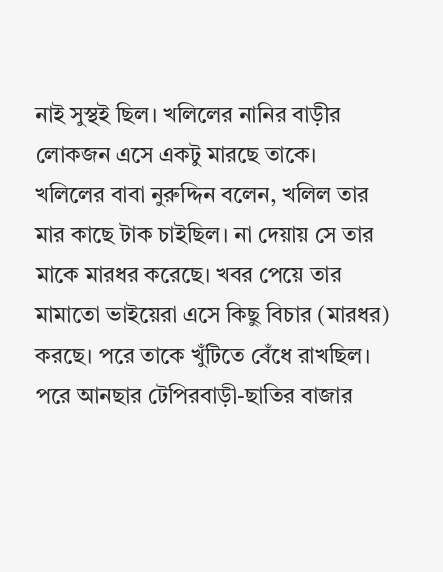নাই সুস্থই ছিল। খলিলের নানির বাড়ীর লোকজন এসে একটু মারছে তাকে।
খলিলের বাবা নুরুদ্দিন বলেন, খলিল তার মার কাছে টাক চাইছিল। না দেয়ায় সে তার মাকে মারধর করেছে। খবর পেয়ে তার মামাতো ভাইয়েরা এসে কিছু বিচার (মারধর) করছে। পরে তাকে খুঁটিতে বেঁধে রাখছিল। পরে আনছার টেপিরবাড়ী-ছাতির বাজার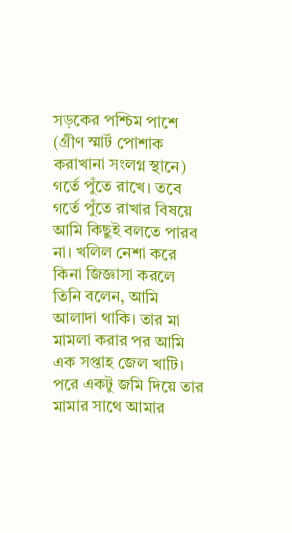সড়কের পশ্চিম পাশে (গ্রীণ স্মার্ট পোশাক করাখানা সংলগ্ন স্থানে) গর্তে পুঁতে রাখে। তবে গর্তে পুঁতে রাখার বিষয়ে আমি কিছুই বলতে পারব না। খলিল নেশা করে কিনা জিজ্ঞাসা করলে তিনি বলেন, আমি আলাদা থাকি। তার মা মামলা করার পর আমি এক সপ্তাহ জেল খাটি। পরে একটু জমি দিয়ে তার মামার সাথে আমার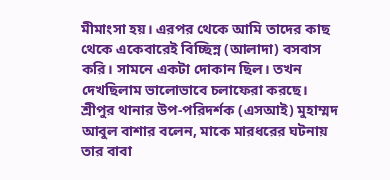মীমাংসা হয়। এরপর থেকে আমি তাদের কাছ থেকে একেবারেই বিচ্ছিন্ন (আলাদা) বসবাস করি। সামনে একটা দোকান ছিল। তখন দেখছিলাম ভালোভাবে চলাফেরা করছে।
শ্রীপুর থানার উপ-পরিদর্শক (এসআই) মুহাম্মদ আবুল বাশার বলেন, মাকে মারধরের ঘটনায় তার বাবা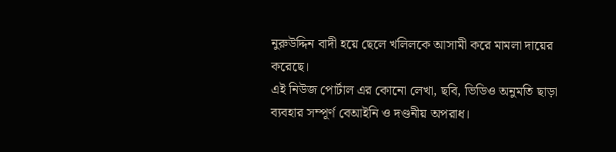নুরুউদ্দিন বাদী হয়ে ছেলে খলিলকে আসামী করে মামলা দায়ের করেছে।
এই নিউজ পোর্টাল এর কোনো লেখা, ছবি, ভিডিও অনুমতি ছাড়া ব্যবহার সম্পূর্ণ বেআইনি ও দণ্ডনীয় অপরাধ।